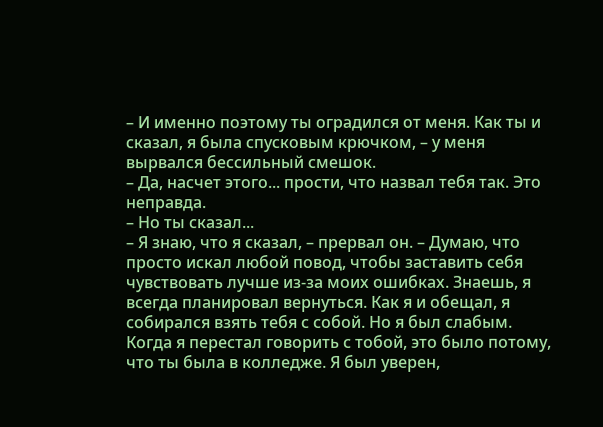– И именно поэтому ты оградился от меня. Как ты и сказал, я была спусковым крючком, – у меня вырвался бессильный смешок.
– Да, насчет этого... прости, что назвал тебя так. Это неправда.
– Но ты сказал...
– Я знаю, что я сказал, – прервал он. – Думаю, что просто искал любой повод, чтобы заставить себя чувствовать лучше из-за моих ошибках. Знаешь, я всегда планировал вернуться. Как я и обещал, я собирался взять тебя с собой. Но я был слабым. Когда я перестал говорить с тобой, это было потому, что ты была в колледже. Я был уверен,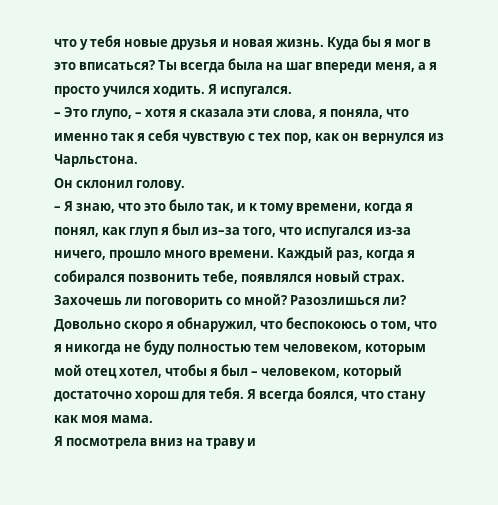что у тебя новые друзья и новая жизнь. Куда бы я мог в это вписаться? Ты всегда была на шаг впереди меня, а я просто учился ходить. Я испугался.
– Это глупо, – хотя я сказала эти слова, я поняла, что именно так я себя чувствую с тех пор, как он вернулся из Чарльстона.
Он склонил голову.
– Я знаю, что это было так, и к тому времени, когда я понял, как глуп я был из–за того, что испугался из-за ничего, прошло много времени. Каждый раз, когда я собирался позвонить тебе, появлялся новый страх. Захочешь ли поговорить со мной? Разозлишься ли? Довольно скоро я обнаружил, что беспокоюсь о том, что я никогда не буду полностью тем человеком, которым мой отец хотел, чтобы я был – человеком, который достаточно хорош для тебя. Я всегда боялся, что стану как моя мама.
Я посмотрела вниз на траву и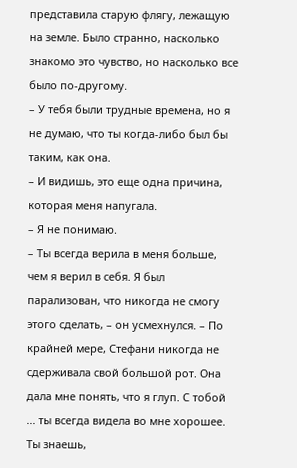представила старую флягу, лежащую на земле. Было странно, насколько знакомо это чувство, но насколько все было по-другому.
– У тебя были трудные времена, но я не думаю, что ты когда-либо был бы таким, как она.
– И видишь, это еще одна причина, которая меня напугала.
– Я не понимаю.
– Ты всегда верила в меня больше, чем я верил в себя. Я был парализован, что никогда не смогу этого сделать, – он усмехнулся. – По крайней мере, Стефани никогда не сдерживала свой большой рот. Она дала мне понять, что я глуп. С тобой ... ты всегда видела во мне хорошее. Ты знаешь,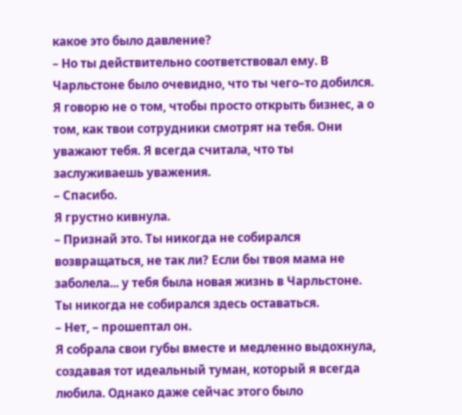какое это было давление?
– Но ты действительно соответствовал ему. В Чарльстоне было очевидно, что ты чего–то добился. Я говорю не о том, чтобы просто открыть бизнес, а о том, как твои сотрудники смотрят на тебя. Они уважают тебя. Я всегда считала, что ты заслуживаешь уважения.
– Спасибо.
Я грустно кивнула.
– Признай это. Ты никогда не собирался возвращаться, не так ли? Если бы твоя мама не заболела... у тебя была новая жизнь в Чарльстоне. Ты никогда не собирался здесь оставаться.
– Нет, – прошептал он.
Я собрала свои губы вместе и медленно выдохнула, создавая тот идеальный туман, который я всегда любила. Однако даже сейчас этого было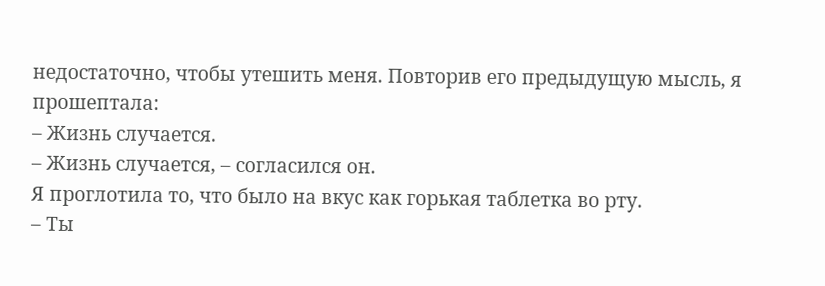недостаточно, чтобы утешить меня. Повторив его предыдущую мысль, я прошептала:
– Жизнь случается.
– Жизнь случается, – согласился он.
Я проглотила то, что было на вкус как горькая таблетка во рту.
– Ты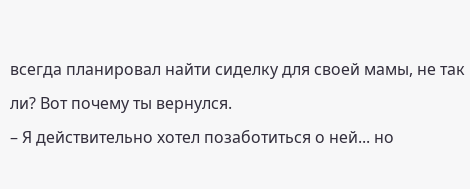всегда планировал найти сиделку для своей мамы, не так ли? Вот почему ты вернулся.
– Я действительно хотел позаботиться о ней... но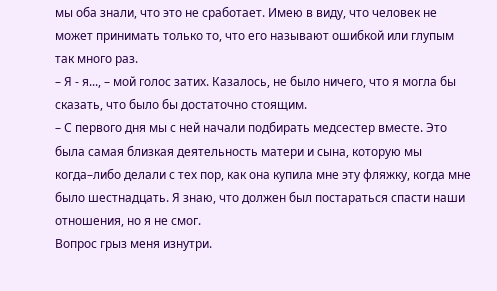мы оба знали, что это не сработает. Имею в виду, что человек не может принимать только то, что его называют ошибкой или глупым так много раз.
– Я - я..., – мой голос затих. Казалось, не было ничего, что я могла бы сказать, что было бы достаточно стоящим.
– С первого дня мы с ней начали подбирать медсестер вместе. Это была самая близкая деятельность матери и сына, которую мы когда–либо делали с тех пор, как она купила мне эту фляжку, когда мне было шестнадцать. Я знаю, что должен был постараться спасти наши отношения, но я не смог.
Вопрос грыз меня изнутри.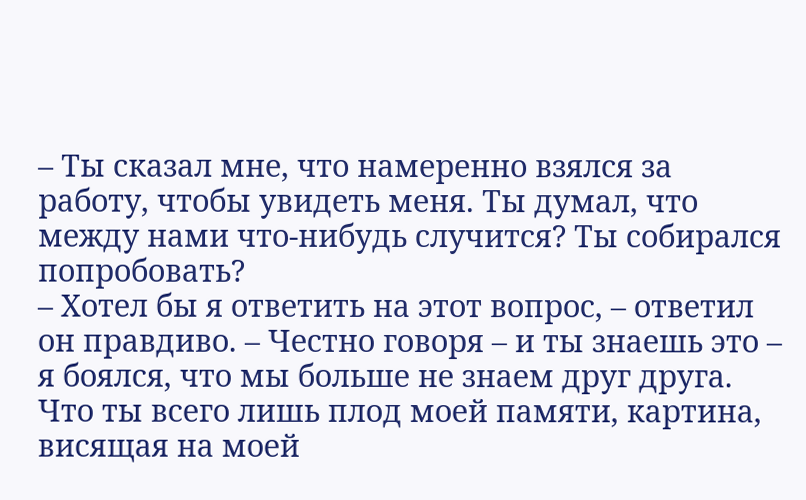– Ты сказал мне, что намеренно взялся за работу, чтобы увидеть меня. Ты думал, что между нами что-нибудь случится? Ты собирался попробовать?
– Хотел бы я ответить на этот вопрос, – ответил он правдиво. – Честно говоря – и ты знаешь это – я боялся, что мы больше не знаем друг друга. Что ты всего лишь плод моей памяти, картина, висящая на моей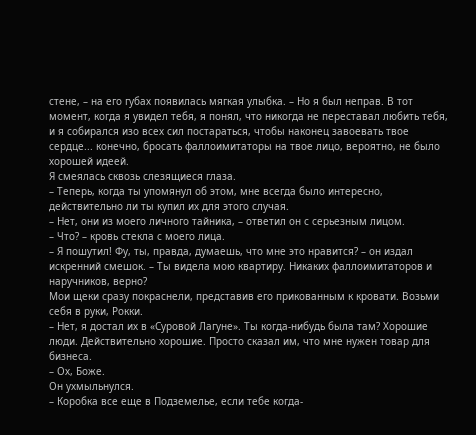стене, – на его губах появилась мягкая улыбка. – Но я был неправ. В тот момент, когда я увидел тебя, я понял, что никогда не переставал любить тебя, и я собирался изо всех сил постараться, чтобы наконец завоевать твое сердце... конечно, бросать фаллоимитаторы на твое лицо, вероятно, не было хорошей идеей.
Я смеялась сквозь слезящиеся глаза.
– Теперь, когда ты упомянул об этом, мне всегда было интересно, действительно ли ты купил их для этого случая.
– Нет, они из моего личного тайника, – ответил он с серьезным лицом.
– Что? – кровь стекла с моего лица.
– Я пошутил! Фу, ты, правда, думаешь, что мне это нравится? – он издал искренний смешок. – Ты видела мою квартиру. Никаких фаллоимитаторов и наручников, верно?
Мои щеки сразу покраснели, представив его прикованным к кровати. Возьми себя в руки, Рокки.
– Нет, я достал их в «Суровой Лагуне». Ты когда-нибудь была там? Хорошие люди. Действительно хорошие. Просто сказал им, что мне нужен товар для бизнеса.
– Ох, Боже.
Он ухмыльнулся.
– Коробка все еще в Подземелье, если тебе когда-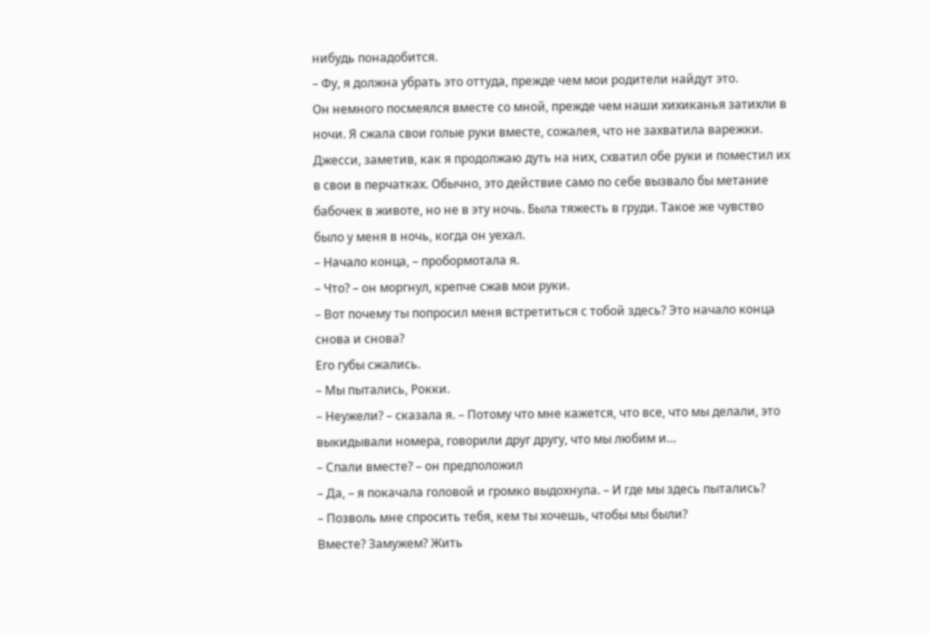нибудь понадобится.
– Фу, я должна убрать это оттуда, прежде чем мои родители найдут это.
Он немного посмеялся вместе со мной, прежде чем наши хихиканья затихли в ночи. Я сжала свои голые руки вместе, сожалея, что не захватила варежки. Джесси, заметив, как я продолжаю дуть на них, схватил обе руки и поместил их в свои в перчатках. Обычно, это действие само по себе вызвало бы метание бабочек в животе, но не в эту ночь. Была тяжесть в груди. Такое же чувство было у меня в ночь, когда он уехал.
– Начало конца, – пробормотала я.
– Что? – он моргнул, крепче сжав мои руки.
– Вот почему ты попросил меня встретиться с тобой здесь? Это начало конца снова и снова?
Его губы сжались.
– Мы пытались, Рокки.
– Неужели? – сказала я. – Потому что мне кажется, что все, что мы делали, это выкидывали номера, говорили друг другу, что мы любим и…
– Спали вместе? – он предположил
– Да, – я покачала головой и громко выдохнула. – И где мы здесь пытались?
– Позволь мне спросить тебя, кем ты хочешь, чтобы мы были?
Вместе? Замужем? Жить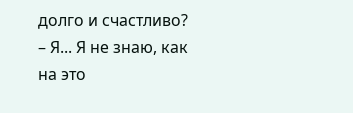долго и счастливо?
– Я... Я не знаю, как на это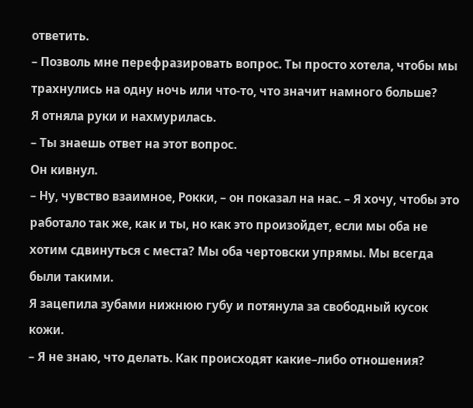ответить.
– Позволь мне перефразировать вопрос. Ты просто хотела, чтобы мы трахнулись на одну ночь или что-то, что значит намного больше?
Я отняла руки и нахмурилась.
– Ты знаешь ответ на этот вопрос.
Он кивнул.
– Ну, чувство взаимное, Рокки, – он показал на нас. – Я хочу, чтобы это работало так же, как и ты, но как это произойдет, если мы оба не хотим сдвинуться с места? Мы оба чертовски упрямы. Мы всегда были такими.
Я зацепила зубами нижнюю губу и потянула за свободный кусок кожи.
– Я не знаю, что делать. Как происходят какие–либо отношения?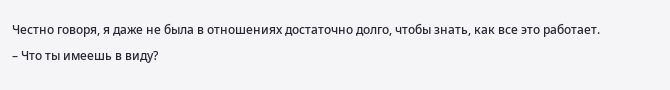Честно говоря, я даже не была в отношениях достаточно долго, чтобы знать, как все это работает.
– Что ты имеешь в виду?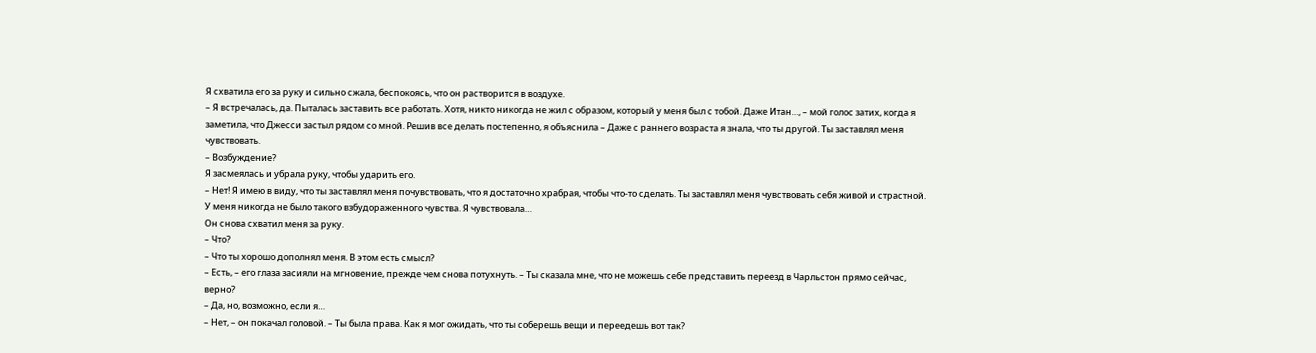Я схватила его за руку и сильно сжала, беспокоясь, что он растворится в воздухе.
– Я встречалась, да. Пыталась заставить все работать. Хотя, никто никогда не жил с образом, который у меня был с тобой. Даже Итан…, – мой голос затих, когда я заметила, что Джесси застыл рядом со мной. Решив все делать постепенно, я объяснила – Даже с раннего возраста я знала, что ты другой. Ты заставлял меня чувствовать.
– Возбуждение?
Я засмеялась и убрала руку, чтобы ударить его.
– Нет! Я имею в виду, что ты заставлял меня почувствовать, что я достаточно храбрая, чтобы что-то сделать. Ты заставлял меня чувствовать себя живой и страстной. У меня никогда не было такого взбудораженного чувства. Я чувствовала…
Он снова схватил меня за руку.
– Что?
– Что ты хорошо дополнял меня. В этом есть смысл?
– Есть, – его глаза засияли на мгновение, прежде чем снова потухнуть. – Ты сказала мне, что не можешь себе представить переезд в Чарльстон прямо сейчас, верно?
– Да, но, возможно, если я…
– Нет, – он покачал головой. – Ты была права. Как я мог ожидать, что ты соберешь вещи и переедешь вот так?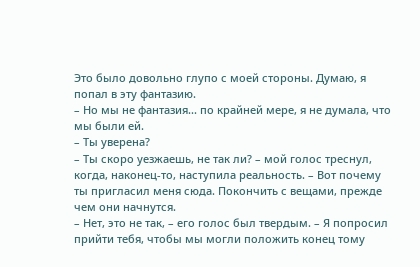Это было довольно глупо с моей стороны. Думаю, я попал в эту фантазию.
– Но мы не фантазия... по крайней мере, я не думала, что мы были ей.
– Ты уверена?
– Ты скоро уезжаешь, не так ли? – мой голос треснул, когда, наконец-то, наступила реальность. – Вот почему ты пригласил меня сюда. Покончить с вещами, прежде чем они начнутся.
– Нет, это не так, – его голос был твердым. – Я попросил прийти тебя, чтобы мы могли положить конец тому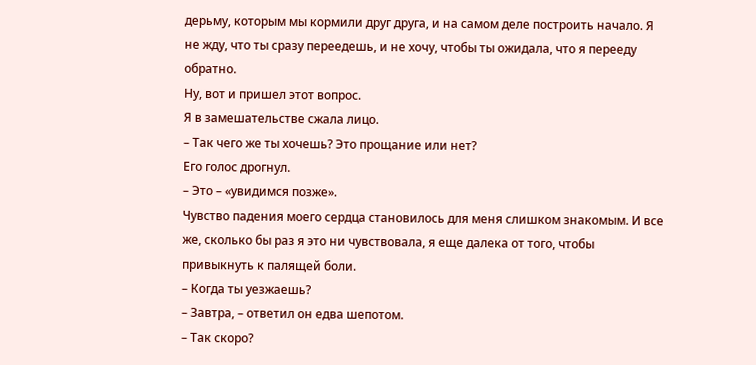дерьму, которым мы кормили друг друга, и на самом деле построить начало. Я не жду, что ты сразу переедешь, и не хочу, чтобы ты ожидала, что я перееду обратно.
Ну, вот и пришел этот вопрос.
Я в замешательстве сжала лицо.
– Так чего же ты хочешь? Это прощание или нет?
Его голос дрогнул.
– Это – «увидимся позже».
Чувство падения моего сердца становилось для меня слишком знакомым. И все же, сколько бы раз я это ни чувствовала, я еще далека от того, чтобы привыкнуть к палящей боли.
– Когда ты уезжаешь?
– Завтра, – ответил он едва шепотом.
– Так скоро?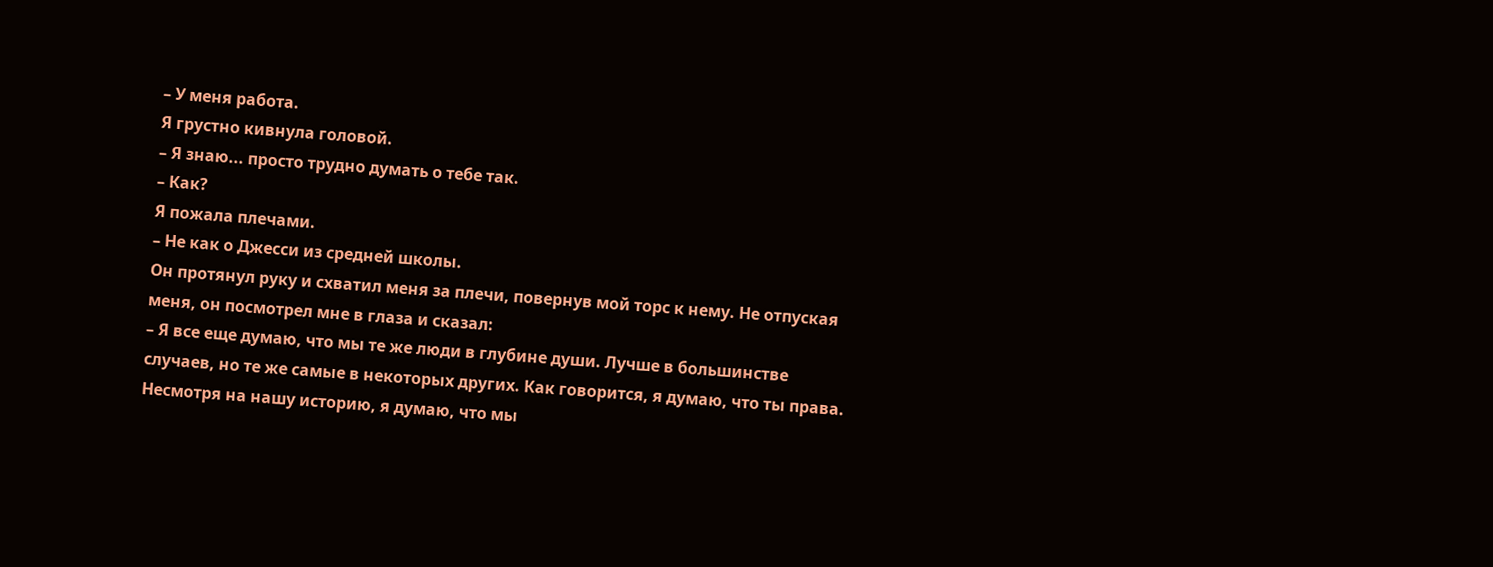– У меня работа.
Я грустно кивнула головой.
– Я знаю... просто трудно думать о тебе так.
– Как?
Я пожала плечами.
– Не как о Джесси из средней школы.
Он протянул руку и схватил меня за плечи, повернув мой торс к нему. Не отпуская меня, он посмотрел мне в глаза и сказал:
– Я все еще думаю, что мы те же люди в глубине души. Лучше в большинстве случаев, но те же самые в некоторых других. Как говорится, я думаю, что ты права. Несмотря на нашу историю, я думаю, что мы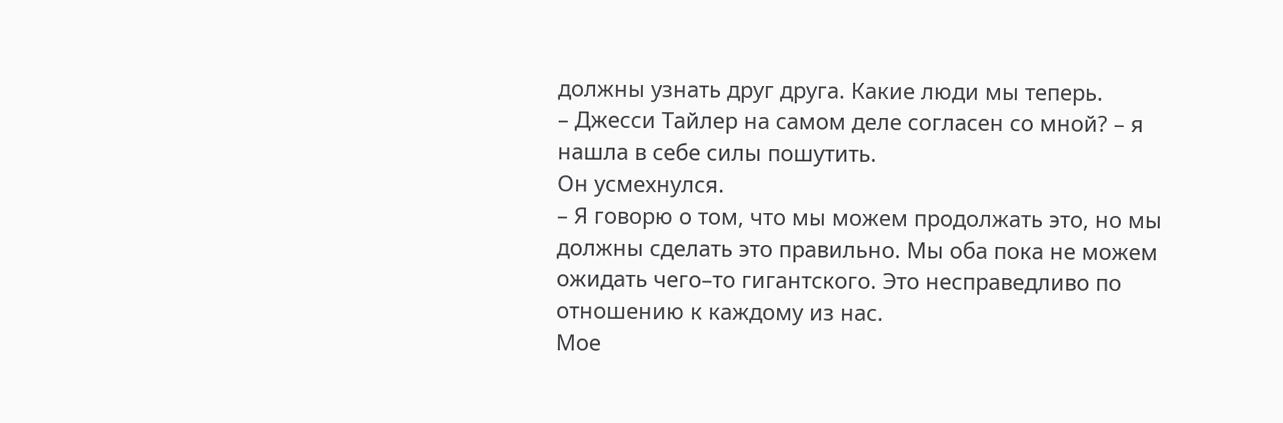должны узнать друг друга. Какие люди мы теперь.
– Джесси Тайлер на самом деле согласен со мной? – я нашла в себе силы пошутить.
Он усмехнулся.
– Я говорю о том, что мы можем продолжать это, но мы должны сделать это правильно. Мы оба пока не можем ожидать чего–то гигантского. Это несправедливо по отношению к каждому из нас.
Мое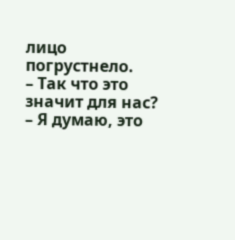лицо погрустнело.
– Так что это значит для нас?
– Я думаю, это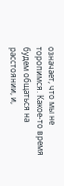означает, что мы не торопимся. Какое-то время будем общаться на расстоянии, и,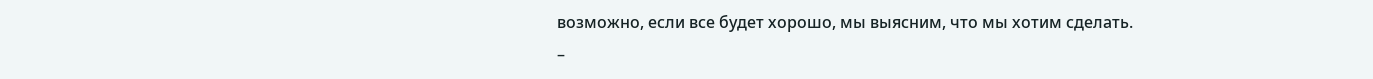возможно, если все будет хорошо, мы выясним, что мы хотим сделать.
–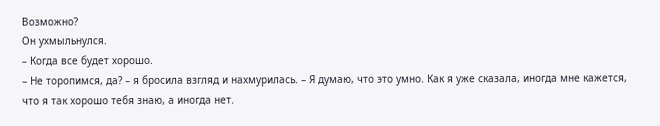Возможно?
Он ухмыльнулся.
– Когда все будет хорошо.
– Не торопимся, да? – я бросила взгляд и нахмурилась. – Я думаю, что это умно. Как я уже сказала, иногда мне кажется, что я так хорошо тебя знаю, а иногда нет.